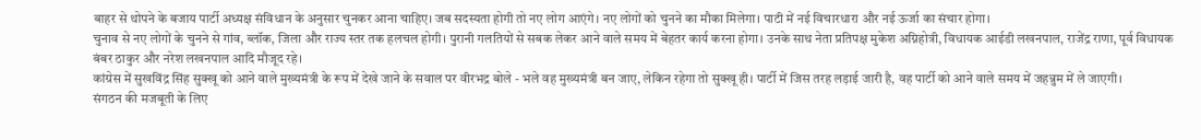बाहर से थोपने के बजाय पार्टी अध्यक्ष संविधान के अनुसार चुनकर आना चाहिए। जब सदस्यता होगी तो नए लोग आएंगे। नए लोगों को चुनने का मौका मिलेगा। पाटी में नई विचारधारा और नई ऊर्जा का संचार होगा।
चुनाव से नए लोगों के चुनने से गांव, ब्लॉक, जिला और राज्य स्तर तक हलचल होगी। पुरानी गलतियों से सबक लेकर आने वाले समय में बेहतर कार्य करना होगा। उनके साथ नेता प्रतिपक्ष मुकेश अग्निहोत्री, विधायक आईडी लखनपाल, राजेंद्र राणा, पूर्व विधायक बंबर ठाकुर और नरेश लखनपाल आदि मौजूद रहे।
कांग्रेस में सुखविंद्र सिंह सुक्खू को आने वाले मुख्यमंत्री के रूप में देखे जाने के सवाल पर वीरभद्र बोले - भले वह मुख्यमंत्री बन जाए, लेकिन रहेगा तो सुक्खू ही। पार्टी में जिस तरह लड़ाई जारी है, वह पार्टी को आने वाले समय में जहन्नुम में ले जाएगी।
संगठन की मजबूती के लिए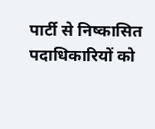पार्टी से निष्कासित पदाधिकारियों को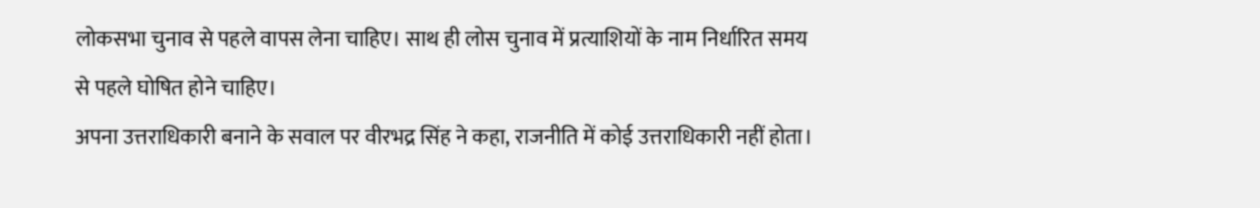लोकसभा चुनाव से पहले वापस लेना चाहिए। साथ ही लोस चुनाव में प्रत्याशियों के नाम निर्धारित समय से पहले घोषित होने चाहिए।
अपना उत्तराधिकारी बनाने के सवाल पर वीरभद्र सिंह ने कहा, राजनीति में कोई उत्तराधिकारी नहीं होता।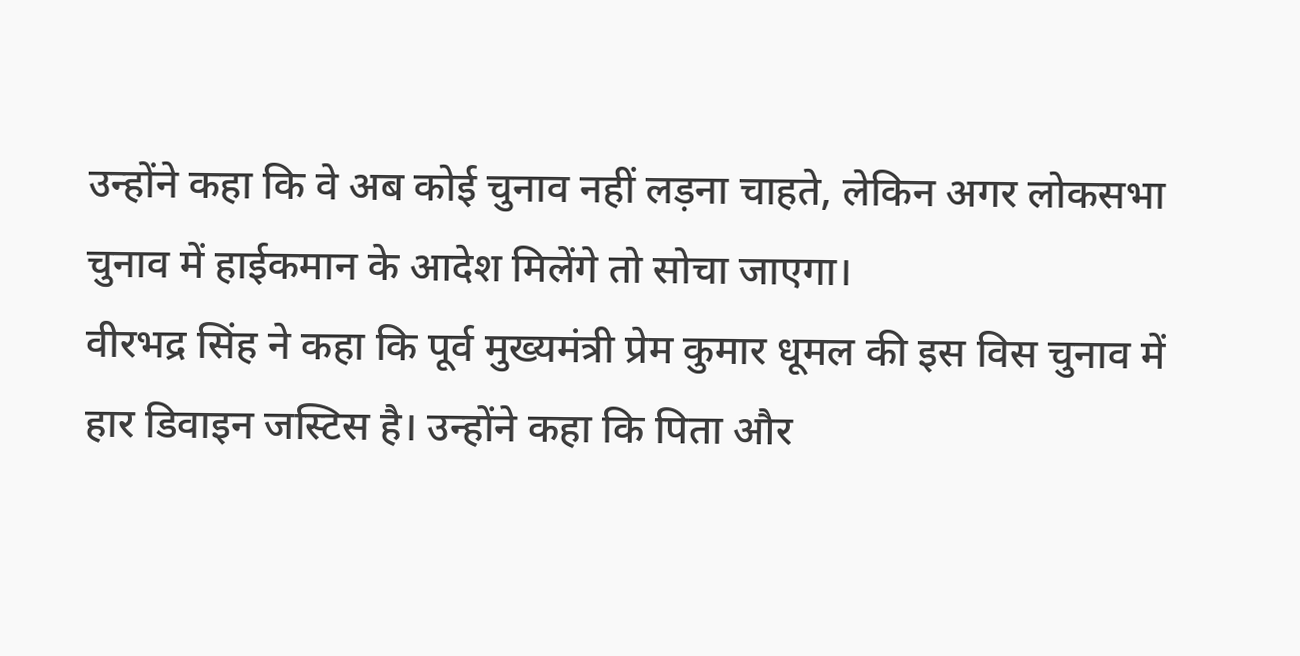उन्होंने कहा कि वे अब कोई चुनाव नहीं लड़ना चाहते, लेकिन अगर लोकसभा चुनाव में हाईकमान के आदेश मिलेंगे तो सोचा जाएगा।
वीरभद्र सिंह ने कहा कि पूर्व मुख्यमंत्री प्रेम कुमार धूमल की इस विस चुनाव में हार डिवाइन जस्टिस है। उन्होंने कहा कि पिता और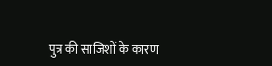पुत्र की साजिशों के कारण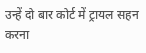उन्हें दो बार कोर्ट में ट्रायल सहन करना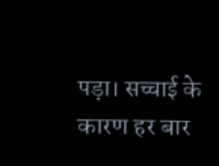पड़ा। सच्चाई के कारण हर बार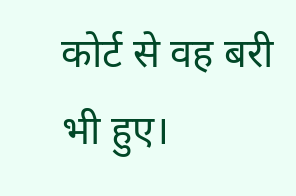कोर्ट से वह बरी भी हुए।